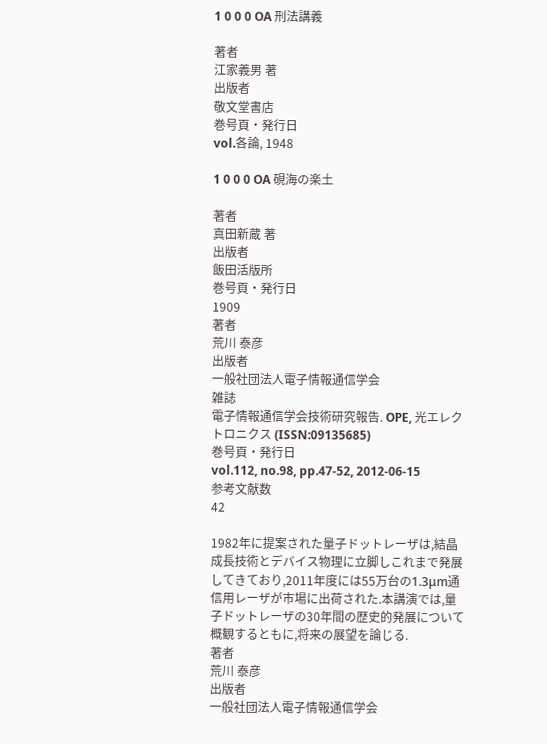1 0 0 0 OA 刑法講義

著者
江家義男 著
出版者
敬文堂書店
巻号頁・発行日
vol.各論, 1948

1 0 0 0 OA 硯海の楽土

著者
真田新蔵 著
出版者
飯田活版所
巻号頁・発行日
1909
著者
荒川 泰彦
出版者
一般社団法人電子情報通信学会
雑誌
電子情報通信学会技術研究報告. OPE, 光エレクトロニクス (ISSN:09135685)
巻号頁・発行日
vol.112, no.98, pp.47-52, 2012-06-15
参考文献数
42

1982年に提案された量子ドットレーザは,結晶成長技術とデバイス物理に立脚しこれまで発展してきており,2011年度には55万台の1.3μm通信用レーザが市場に出荷された.本講演では,量子ドットレーザの30年間の歴史的発展について概観するともに,将来の展望を論じる.
著者
荒川 泰彦
出版者
一般社団法人電子情報通信学会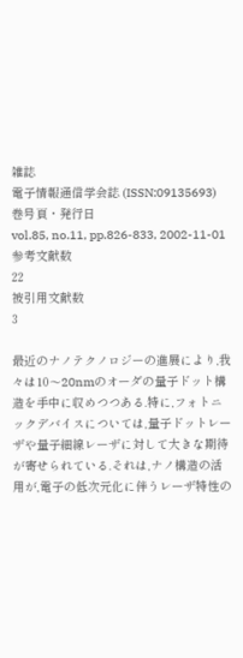雑誌
電子情報通信学会誌 (ISSN:09135693)
巻号頁・発行日
vol.85, no.11, pp.826-833, 2002-11-01
参考文献数
22
被引用文献数
3

最近のナノテクノロジーの進展により,我々は10〜20nmのオーダの量子ドット構造を手中に収めつつある.特に,フォトニックデバイスについては,量子ドットレーザや量子細線レーザに対して大きな期待が寄せられている.それは,ナノ構造の活用が,電子の低次元化に伴うレーザ特性の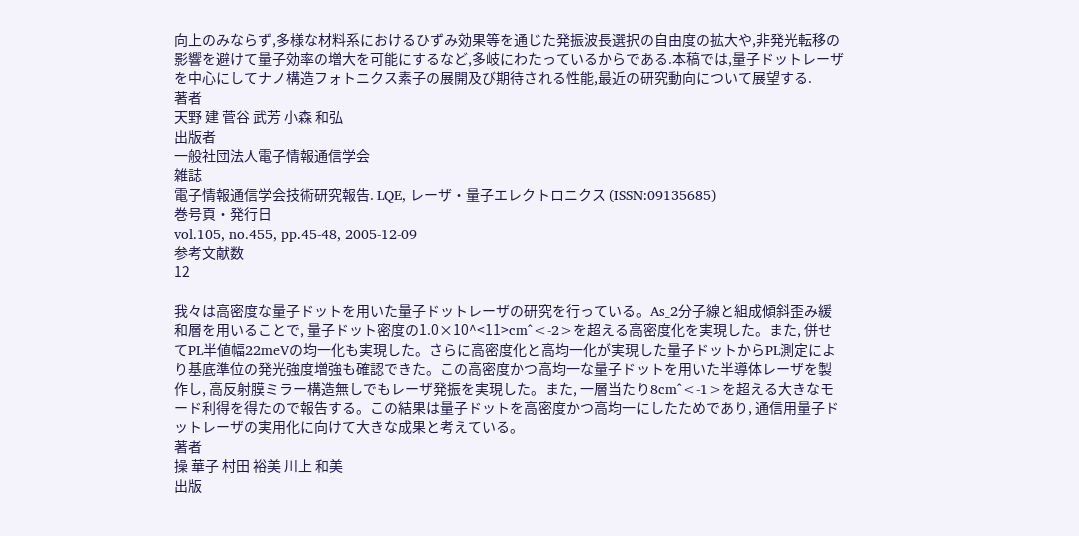向上のみならず,多様な材料系におけるひずみ効果等を通じた発振波長選択の自由度の拡大や,非発光転移の影響を避けて量子効率の増大を可能にするなど,多岐にわたっているからである.本稿では,量子ドットレーザを中心にしてナノ構造フォトニクス素子の展開及び期待される性能,最近の研究動向について展望する.
著者
天野 建 菅谷 武芳 小森 和弘
出版者
一般社団法人電子情報通信学会
雑誌
電子情報通信学会技術研究報告. LQE, レーザ・量子エレクトロニクス (ISSN:09135685)
巻号頁・発行日
vol.105, no.455, pp.45-48, 2005-12-09
参考文献数
12

我々は高密度な量子ドットを用いた量子ドットレーザの研究を行っている。As_2分子線と組成傾斜歪み緩和層を用いることで, 量子ドット密度の1.0×10^<11>cm^<-2>を超える高密度化を実現した。また, 併せてPL半値幅22meVの均一化も実現した。さらに高密度化と高均一化が実現した量子ドットからPL測定により基底準位の発光強度増強も確認できた。この高密度かつ高均一な量子ドットを用いた半導体レーザを製作し, 高反射膜ミラー構造無しでもレーザ発振を実現した。また, 一層当たり8cm^<-1>を超える大きなモード利得を得たので報告する。この結果は量子ドットを高密度かつ高均一にしたためであり, 通信用量子ドットレーザの実用化に向けて大きな成果と考えている。
著者
操 華子 村田 裕美 川上 和美
出版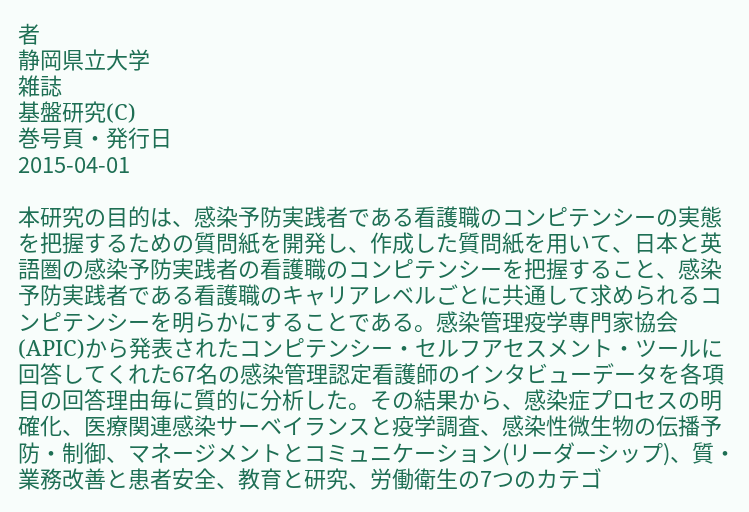者
静岡県立大学
雑誌
基盤研究(C)
巻号頁・発行日
2015-04-01

本研究の目的は、感染予防実践者である看護職のコンピテンシーの実態を把握するための質問紙を開発し、作成した質問紙を用いて、日本と英語圏の感染予防実践者の看護職のコンピテンシーを把握すること、感染予防実践者である看護職のキャリアレベルごとに共通して求められるコンピテンシーを明らかにすることである。感染管理疫学専門家協会(APIC)から発表されたコンピテンシー・セルフアセスメント・ツールに回答してくれた67名の感染管理認定看護師のインタビューデータを各項目の回答理由毎に質的に分析した。その結果から、感染症プロセスの明確化、医療関連感染サーベイランスと疫学調査、感染性微生物の伝播予防・制御、マネージメントとコミュニケーション(リーダーシップ)、質・業務改善と患者安全、教育と研究、労働衛生の7つのカテゴ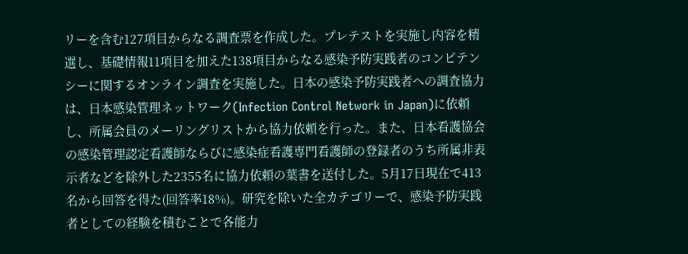リーを含む127項目からなる調査票を作成した。プレテストを実施し内容を精選し、基礎情報11項目を加えた138項目からなる感染予防実践者のコンピテンシーに関するオンライン調査を実施した。日本の感染予防実践者への調査協力は、日本感染管理ネットワーク(Infection Control Network in Japan)に依頼し、所属会員のメーリングリストから協力依頼を行った。また、日本看護協会の感染管理認定看護師ならびに感染症看護専門看護師の登録者のうち所属非表示者などを除外した2355名に協力依頼の葉書を送付した。5月17日現在で413名から回答を得た(回答率18%)。研究を除いた全カテゴリーで、感染予防実践者としての経験を積むことで各能力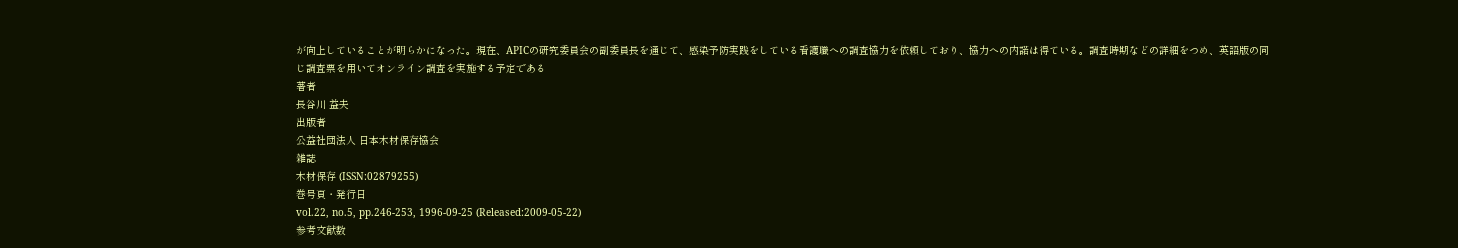が向上していることが明らかになった。現在、APICの研究委員会の副委員長を通じて、感染予防実践をしている看護職への調査協力を依頼しており、協力への内諾は得ている。調査時期などの詳細をつめ、英語版の同じ調査票を用いてオンライン調査を実施する予定である
著者
長谷川 益夫
出版者
公益社団法人 日本木材保存協会
雑誌
木材保存 (ISSN:02879255)
巻号頁・発行日
vol.22, no.5, pp.246-253, 1996-09-25 (Released:2009-05-22)
参考文献数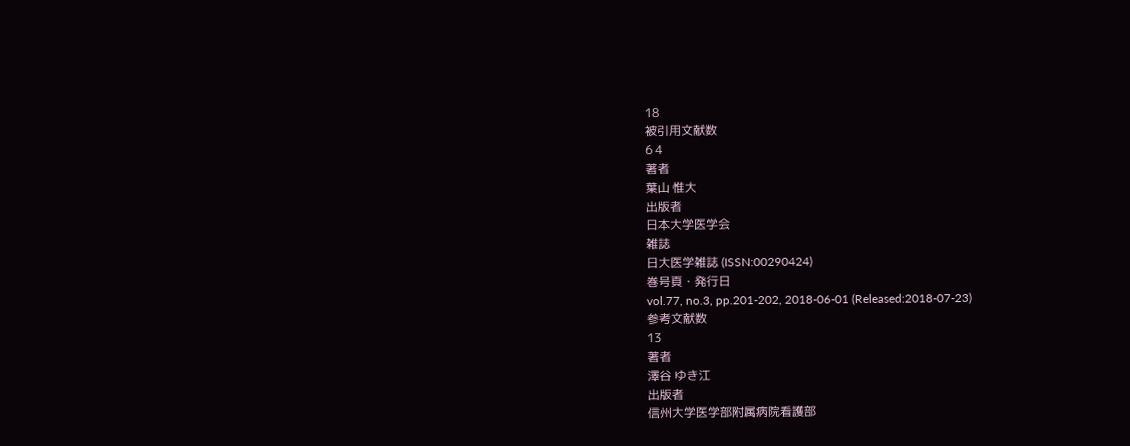18
被引用文献数
6 4
著者
葉山 惟大
出版者
日本大学医学会
雑誌
日大医学雑誌 (ISSN:00290424)
巻号頁・発行日
vol.77, no.3, pp.201-202, 2018-06-01 (Released:2018-07-23)
参考文献数
13
著者
澤谷 ゆき江
出版者
信州大学医学部附属病院看護部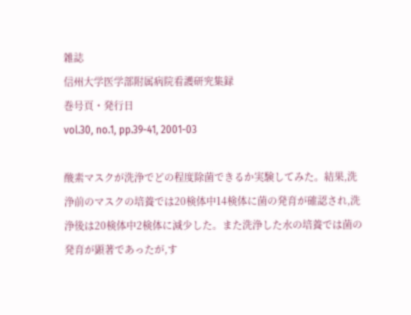雑誌
信州大学医学部附属病院看護研究集録
巻号頁・発行日
vol.30, no.1, pp.39-41, 2001-03

酸素マスクが洗浄でどの程度除菌できるか実験してみた。結果,洗浄前のマスクの培養では20検体中14検体に菌の発育が確認され,洗浄後は20検体中2検体に減少した。また洗浄した水の培養では菌の発育が顕著であったが,す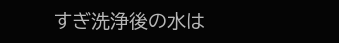すぎ洗浄後の水は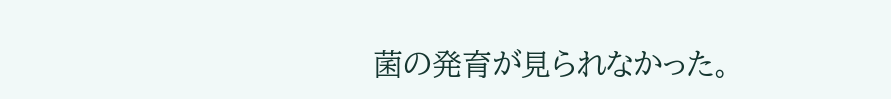菌の発育が見られなかった。